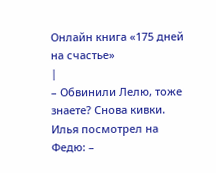Онлайн книга «175 дней на счастье»
|
– Обвинили Лелю, тоже знаете? Снова кивки. Илья посмотрел на Федю: –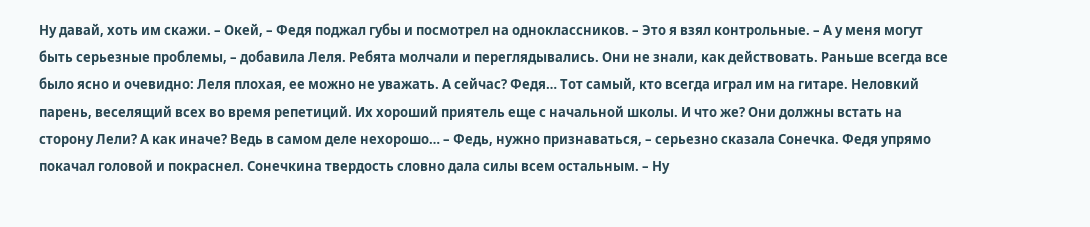Ну давай, хоть им скажи. – Окей, – Федя поджал губы и посмотрел на одноклассников. – Это я взял контрольные. – А у меня могут быть серьезные проблемы, – добавила Леля. Ребята молчали и переглядывались. Они не знали, как действовать. Раньше всегда все было ясно и очевидно: Леля плохая, ее можно не уважать. А сейчас? Федя… Тот самый, кто всегда играл им на гитаре. Неловкий парень, веселящий всех во время репетиций. Их хороший приятель еще с начальной школы. И что же? Они должны встать на сторону Лели? А как иначе? Ведь в самом деле нехорошо… – Федь, нужно признаваться, – серьезно сказала Сонечка. Федя упрямо покачал головой и покраснел. Сонечкина твердость словно дала силы всем остальным. – Ну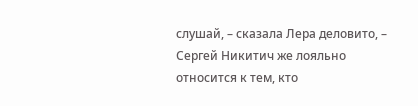слушай, – сказала Лера деловито, – Сергей Никитич же лояльно относится к тем, кто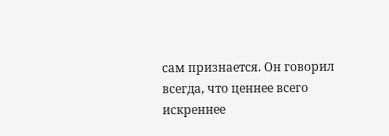сам признается. Он говорил всегда, что ценнее всего искреннее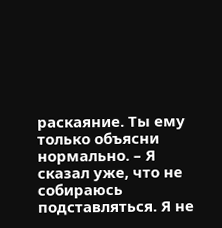раскаяние. Ты ему только объясни нормально. – Я сказал уже, что не собираюсь подставляться. Я не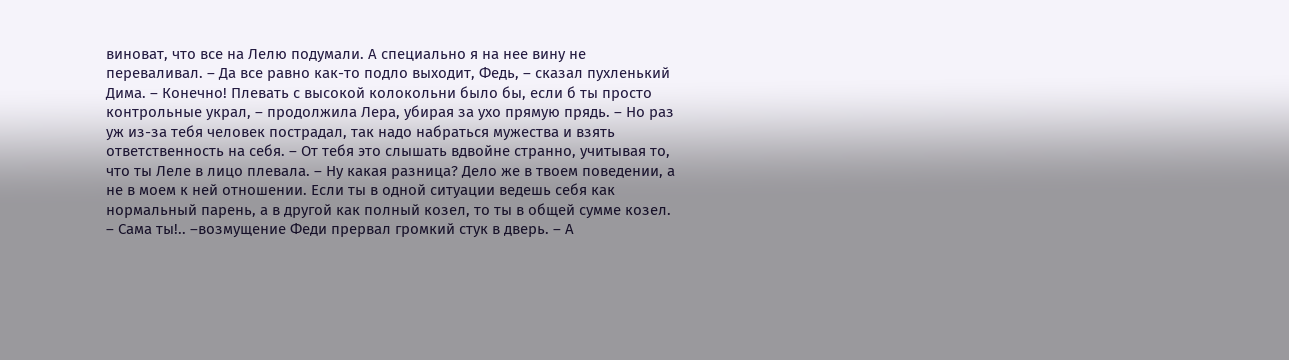виноват, что все на Лелю подумали. А специально я на нее вину не переваливал. – Да все равно как-то подло выходит, Федь, – сказал пухленький Дима. – Конечно! Плевать с высокой колокольни было бы, если б ты просто контрольные украл, – продолжила Лера, убирая за ухо прямую прядь. – Но раз уж из-за тебя человек пострадал, так надо набраться мужества и взять ответственность на себя. – От тебя это слышать вдвойне странно, учитывая то, что ты Леле в лицо плевала. – Ну какая разница? Дело же в твоем поведении, а не в моем к ней отношении. Если ты в одной ситуации ведешь себя как нормальный парень, а в другой как полный козел, то ты в общей сумме козел. – Сама ты!.. –возмущение Феди прервал громкий стук в дверь. – А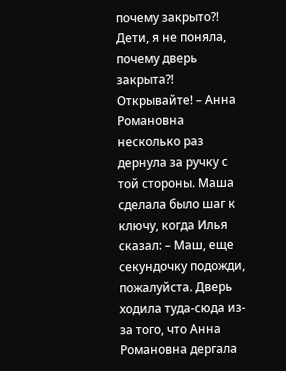почему закрыто?! Дети, я не поняла, почему дверь закрыта?! Открывайте! – Анна Романовна несколько раз дернула за ручку с той стороны. Маша сделала было шаг к ключу, когда Илья сказал: – Маш, еще секундочку подожди, пожалуйста. Дверь ходила туда-сюда из-за того, что Анна Романовна дергала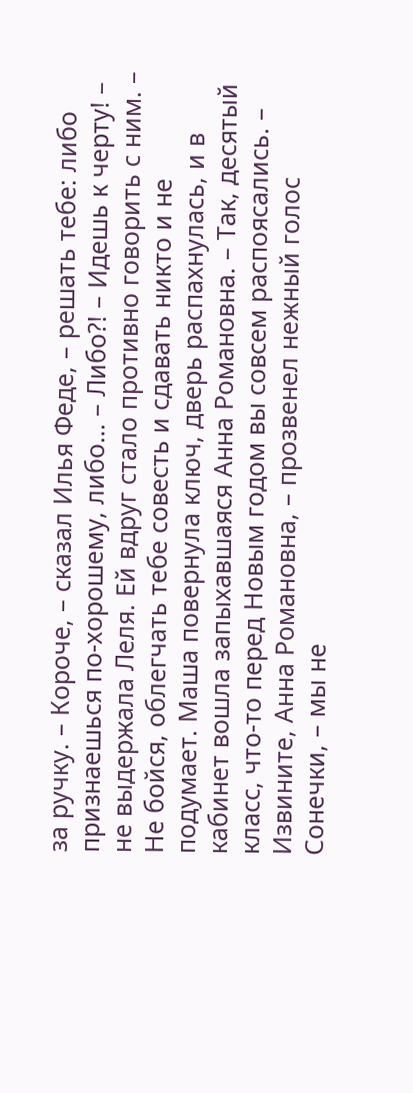за ручку. – Короче, – сказал Илья Феде, – решать тебе: либо признаешься по-хорошему, либо… – Либо?! – Идешь к черту! – не выдержала Леля. Ей вдруг стало противно говорить с ним. – Не бойся, облегчать тебе совесть и сдавать никто и не подумает. Маша повернула ключ, дверь распахнулась, и в кабинет вошла запыхавшаяся Анна Романовна. – Так, десятый класс, что-то перед Новым годом вы совсем распоясались. – Извините, Анна Романовна, – прозвенел нежный голос Сонечки, – мы не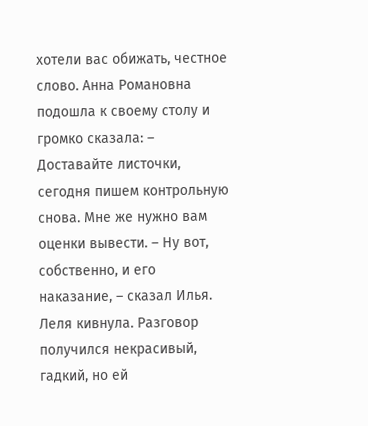хотели вас обижать, честное слово. Анна Романовна подошла к своему столу и громко сказала: – Доставайте листочки, сегодня пишем контрольную снова. Мне же нужно вам оценки вывести. – Ну вот, собственно, и его наказание, – сказал Илья. Леля кивнула. Разговор получился некрасивый, гадкий, но ей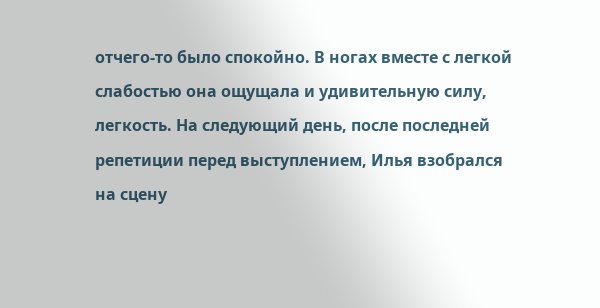отчего-то было спокойно. В ногах вместе с легкой слабостью она ощущала и удивительную силу, легкость. На следующий день, после последней репетиции перед выступлением, Илья взобрался на сцену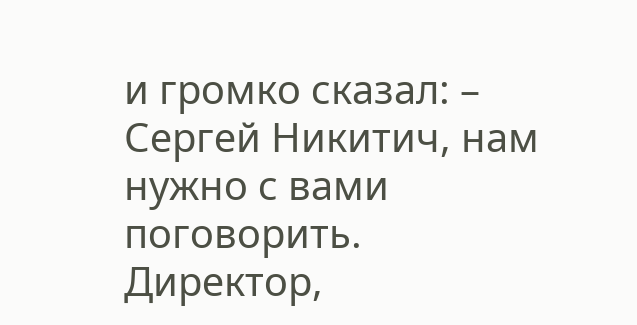и громко сказал: – Сергей Никитич, нам нужно с вами поговорить. Директор,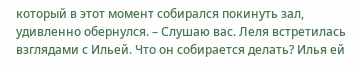который в этот момент собирался покинуть зал, удивленно обернулся. – Слушаю вас. Леля встретилась взглядами с Ильей. Что он собирается делать? Илья ей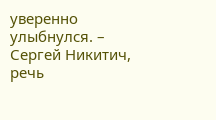уверенно улыбнулся. – Сергей Никитич, речь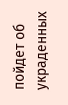пойдет об украденных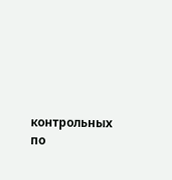контрольных по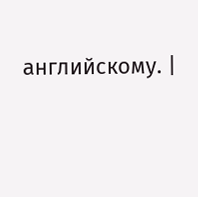английскому. |